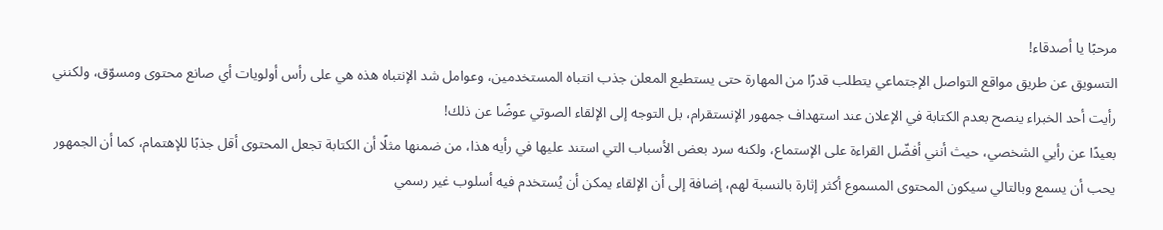مرحبًا يا أصدقاء!
التسويق عن طريق مواقع التواصل الإجتماعي يتطلب قدرًا من المهارة حتى يستطيع المعلن جذب انتباه المستخدمين، وعوامل شد الإنتباه هذه هي على رأس أولويات أي صانع محتوى ومسوّق، ولكنني رأيت أحد الخبراء ينصح بعدم الكتابة في الإعلان عند استهداف جمهور الإنستقرام، بل التوجه إلى الإلقاء الصوتي عوضًا عن ذلك!
بعيدًا عن رأيي الشخصي، حيث أنني أفضّل القراءة على الإستماع، ولكنه سرد بعض الأسباب التي استند عليها في رأيه هذا، من ضمنها مثلًا أن الكتابة تجعل المحتوى أقل جذبًا للإهتمام، كما أن الجمهور يحب أن يسمع وبالتالي سيكون المحتوى المسموع أكثر إثارة بالنسبة لهم، إضافة إلى أن الإلقاء يمكن أن يُستخدم فيه أسلوب غير رسمي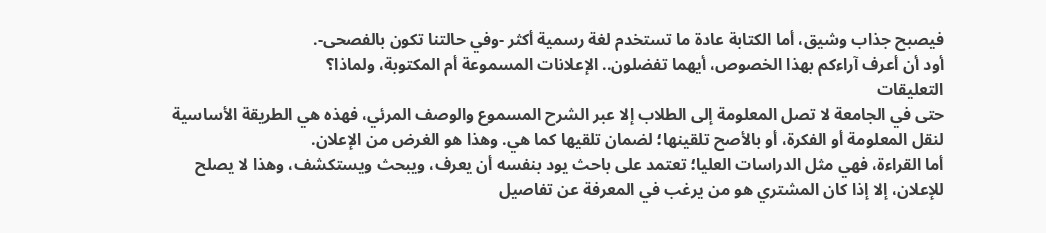فيصبح جذاب وشيق، أما الكتابة عادة ما تستخدم لغة رسمية أكثر -وفي حالتنا تكون بالفصحى-.
أود أن أعرف آراءكم بهذا الخصوص، أيهما تفضلون.. الإعلانات المسموعة أم المكتوبة، ولماذا؟
التعليقات
حتى في الجامعة لا تصل المعلومة إلى الطلاب إلا عبر الشرح المسموع والوصف المرئي، فهذه هي الطريقة الأساسية لنقل المعلومة أو الفكرة، أو بالأصح تلقينها؛ لضمان تلقيها كما هي. وهذا هو الغرض من الإعلان.
أما القراءة، فهي مثل الدراسات العليا؛ تعتمد على باحث يود بنفسه أن يعرف، ويبحث ويستكشف، وهذا لا يصلح للإعلان، إلا إذا كان المشتري هو من يرغب في المعرفة عن تفاصيل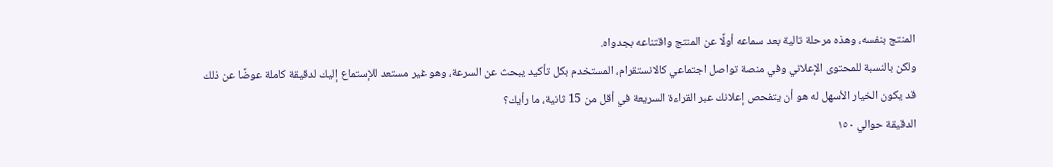المنتج بنفسه، وهذه مرحلة تالية بعد سماعه أولًا عن المنتج واقتناعه بجدواه.
ولكن بالنسبة للمحتوى الإعلاني وفي منصة تواصل اجتماعي كالانستقرام، المستخدم بكل تأكيد يبحث عن السرعة، وهو غير مستعد للإستماع إليك لدقيقة كاملة عوضًا عن ذلك قد يكون الخيار الأسهل له هو أن يتفحص إعلانك عبر القراءة السريعة في أقل من 15 ثانية، ما رأيك؟
الدقيقة حوالي ١٥٠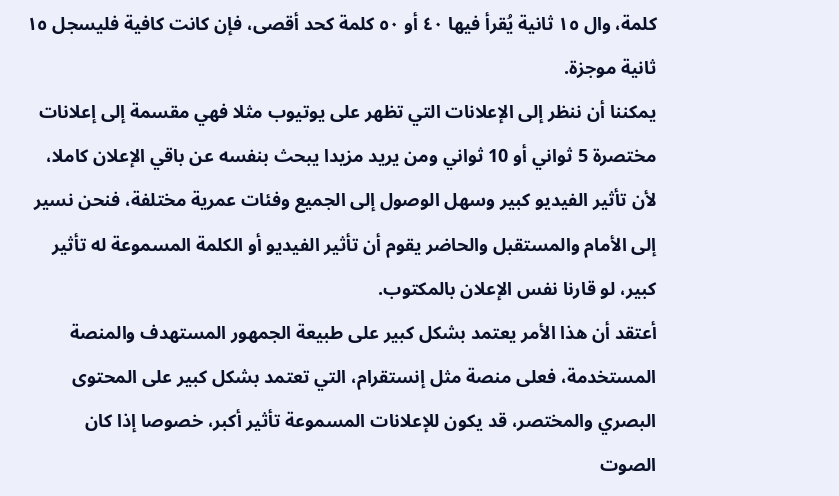كلمة، وال ١٥ ثانية يُقرأ فيها ٤٠ أو ٥٠ كلمة كحد أقصى، فإن كانت كافية فليسجل ١٥ ثانية موجزة.
يمكننا أن ننظر إلى الإعلانات التي تظهر على يوتيوب مثلا فهي مقسمة إلى إعلانات مختصرة 5 ثواني أو 10 ثواني ومن يريد مزيدا يبحث بنفسه عن باقي الإعلان كاملا، لأن تأثير الفيديو كبير وسهل الوصول إلى الجميع وفئات عمرية مختلفة، فنحن نسير إلى الأمام والمستقبل والحاضر يقوم أن تأثير الفيديو أو الكلمة المسموعة له تأثير كبير، لو قارنا نفس الإعلان بالمكتوب.
أعتقد أن هذا الأمر يعتمد بشكل كبير على طبيعة الجمهور المستهدف والمنصة المستخدمة، فعلى منصة مثل إنستقرام، التي تعتمد بشكل كبير على المحتوى البصري والمختصر، قد يكون للإعلانات المسموعة تأثير أكبر، خصوصا إذا كان الصوت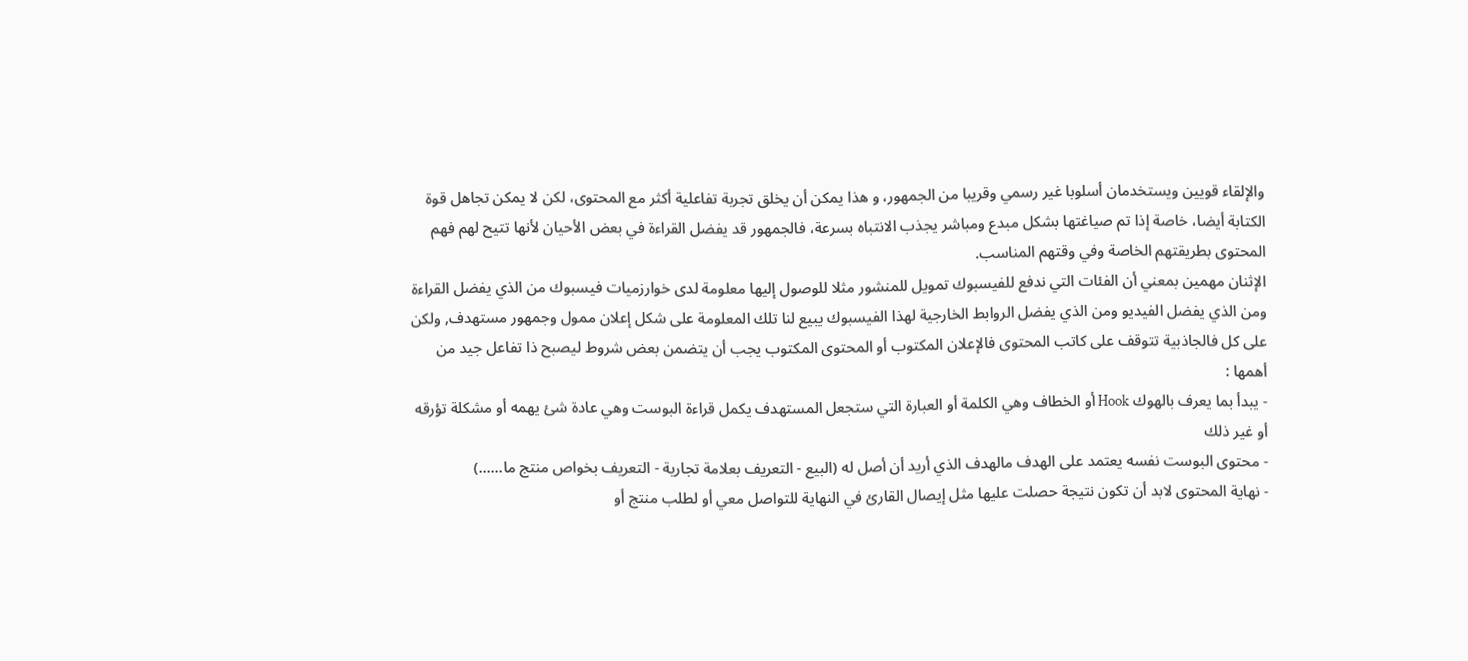والإلقاء قويين ويستخدمان أسلوبا غير رسمي وقريبا من الجمهور، و هذا يمكن أن يخلق تجربة تفاعلية أكثر مع المحتوى، لكن لا يمكن تجاهل قوة الكتابة أيضا، خاصة إذا تم صياغتها بشكل مبدع ومباشر يجذب الانتباه بسرعة، فالجمهور قد يفضل القراءة في بعض الأحيان لأنها تتيح لهم فهم المحتوى بطريقتهم الخاصة وفي وقتهم المناسب.
الإثنان مهمين بمعني أن الفئات التي ندفع للفيسبوك تمويل للمنشور مثلا للوصول إليها معلومة لدى خوارزميات فيسبوك من الذي يفضل القراءة ومن الذي يفضل الفيديو ومن الذي يفضل الروابط الخارجية لهذا الفيسبوك يبيع لنا تلك المعلومة على شكل إعلان ممول وجمهور مستهدف, ولكن على كل فالجاذبية تتوقف على كاتب المحتوى فالإعلان المكتوب أو المحتوى المكتوب يجب أن يتضمن بعض شروط ليصبح ذا تفاعل جيد من أهمها :
- يبدأ بما يعرف بالهوك Hook أو الخطاف وهي الكلمة أو العبارة التي ستجعل المستهدف يكمل قراءة البوست وهي عادة شئ يهمه أو مشكلة تؤرقه أو غير ذلك
- محتوى البوست نفسه يعتمد على الهدف مالهدف الذي أريد أن أصل له (البيع - التعريف بعلامة تجارية - التعريف بخواص منتج ما......)
- نهاية المحتوى لابد أن تكون نتيجة حصلت عليها مثل إيصال القارئ في النهاية للتواصل معي أو لطلب منتج أو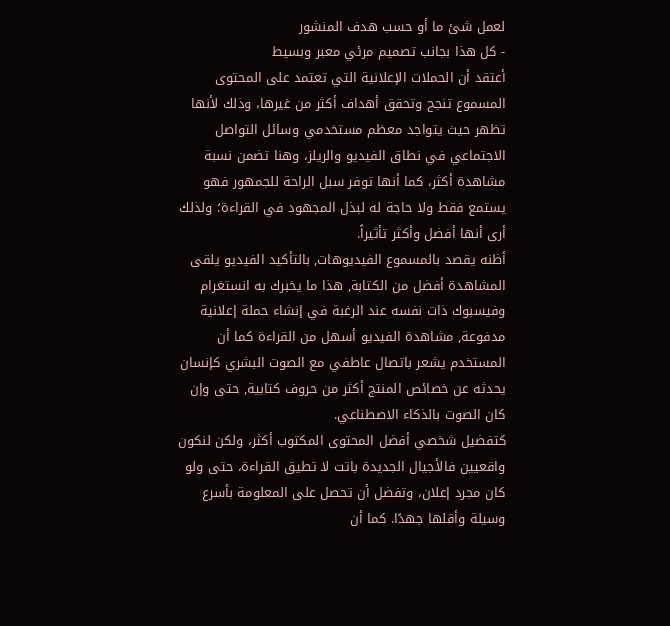لعمل شئ ما أو حسب هدف المنشور
- كل هذا بجانب تصميم مرئي معبر وبسيط
أعتقد أن الحملات الإعلانية التي تعتمد على المحتوى المسموع تنجح وتحقق أهداف أكثر من غيرها، وذلك لأنها تظهر حيث يتواجد معظم مستخدمي وسائل التواصل الاجتماعي في نطاق الفيديو والريلز، وهنا تضمن نسبة مشاهدة أكثر، كما أنها توفر سبل الراحة للجمهور فهو يستمع فقط ولا حاجة له لبذل المجهود في القراءة؛ ولذلك أرى أنها أفضل وأكثر تأثيراً.
أظنه يقصد بالمسموع الفيديوهات, بالتأكيد الفيديو يلقى المشاهدة أفضل من الكتابة, هذا ما يخبرك به انستغرام وفيسبوك ذات نفسه عند الرغبة في إنشاء حملة إعلانية مدفوعة, مشاهدة الفيديو أسهل من القراءة كما أن المستخدم يشعر باتصال عاطفي مع الصوت البشري كإنسان يحدثه عن خصائص المنتج أكثر من حروف كتابية, حتى وإن كان الصوت بالذكاء الاصطناعي.
كتفضيل شخصي أفضل المحتوى المكتوب أكثر، ولكن لنكون واقعيين فالأجيال الجديدة باتت لا تطيق القراءة، حتى ولو كان مجرد إعلان، وتفضل أن تحصل على المعلومة بأسرع وسيلة وأقلها جهدًا. كما أن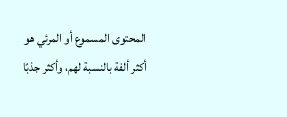المحتوى المسموع أو المرئي هو أكثر ألفة بالنسبة لهم، وأكثر جذبًا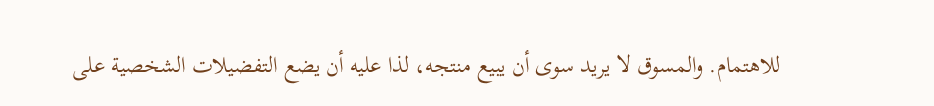للاهتمام. والمسوق لا يريد سوى أن يبيع منتجه، لذا عليه أن يضع التفضيلات الشخصية على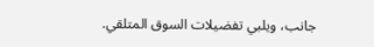جانب، ويلبي تفضيلات السوق المتلقي.